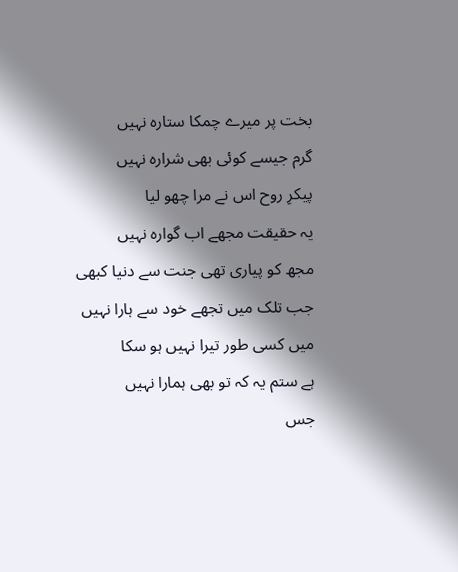بخت پر میرے چمکا ستارہ نہیں
گرم جیسے کوئی بھی شرارہ نہیں
پیکرِ روح اس نے مرا چھو لیا
یہ حقیقت مجھے اب گوارہ نہیں
مجھ کو پیاری تھی جنت سے دنیا کبھی
جب تلک میں تجھے خود سے ہارا نہیں
میں کسی طور تیرا نہیں ہو سکا
ہے ستم یہ کہ تو بھی ہمارا نہیں
جس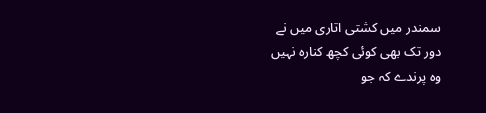سمندر میں کشتی اتاری میں نے
دور تک بھی کوئی کچھ کنارہ نہیں
وہ پرندے کہ جو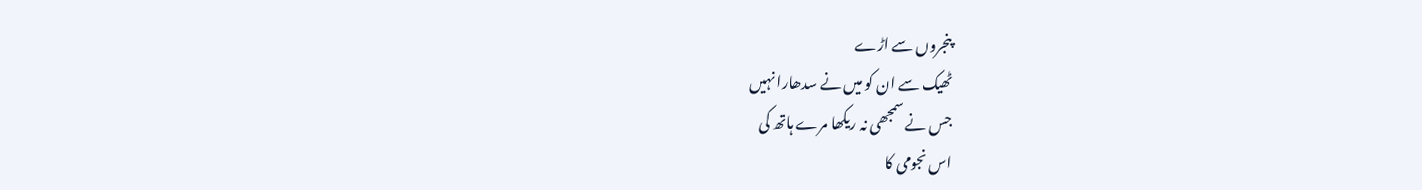پنجروں سے اڑے
ٹھیک سے ان کو میں نے سدھارا نہیں
جس نے سمجھی نہ ریکھا مرے ہاتھ کی
اس نجومی کا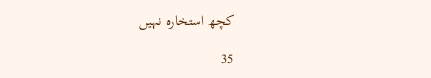کچھ استخارہ نہیں

35